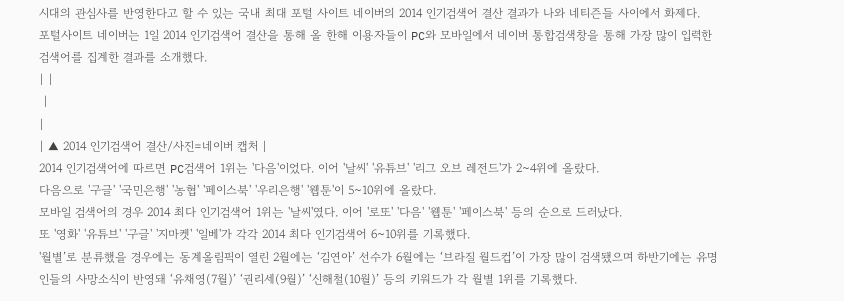시대의 관심사를 반영한다고 할 수 있는 국내 최대 포털 사이트 네이버의 2014 인기검색어 결산 결과가 나와 네티즌들 사이에서 화제다.
포털사이트 네이버는 1일 2014 인기검색어 결산을 통해 올 한해 이용자들이 PC와 모바일에서 네이버 통합검색창을 통해 가장 많이 입력한 검색어를 집계한 결과를 소개했다.
| |
 |
|
| ▲ 2014 인기검색어 결산/사진=네이버 캡처 |
2014 인기검색어에 따르면 PC검색어 1위는 '다음'이었다. 이어 '날씨' '유튜브' '리그 오브 레전드'가 2~4위에 올랐다.
다음으로 '구글' '국민은행' '농협' '페이스북' '우리은행' '웹툰'이 5~10위에 올랐다.
모바일 검색어의 경우 2014 최다 인기검색어 1위는 '날씨'였다. 이어 '로또' '다음' '웹툰' '페이스북' 등의 순으로 드러났다.
또 '영화' '유튜브' '구글' '지마켓' '일베'가 각각 2014 최다 인기검색어 6~10위를 기록했다.
'월별’로 분류했을 경우에는 동계올림픽이 열린 2월에는 ‘김연아’ 선수가 6월에는 ‘브라질 월드컵’이 가장 많이 검색됐으며 하반기에는 유명인들의 사망소식이 반영돼 ‘유채영(7월)’ ‘권리세(9월)’ ‘신해철(10월)’ 등의 키워드가 각 월별 1위를 기록했다.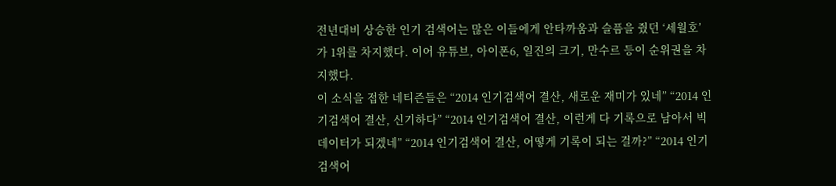전년대비 상승한 인기 검색어는 많은 이들에게 안타까움과 슬픔을 줬던 ‘세월호’가 1위를 차지했다. 이어 유튜브, 아이폰6, 일진의 크기, 만수르 등이 순위권을 차지했다.
이 소식을 접한 네티즌들은 “2014 인기검색어 결산, 새로운 재미가 있네” “2014 인기검색어 결산, 신기하다” “2014 인기검색어 결산, 이런게 다 기록으로 남아서 빅데이터가 되겠네” “2014 인기검색어 결산, 어떻게 기록이 되는 걸까?” “2014 인기검색어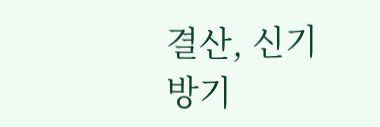결산, 신기방기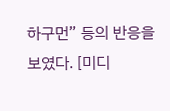하구먼” 등의 반응을 보였다. [미디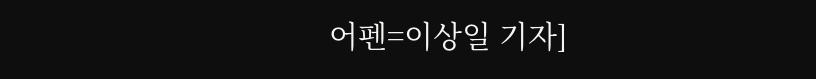어펜=이상일 기자]